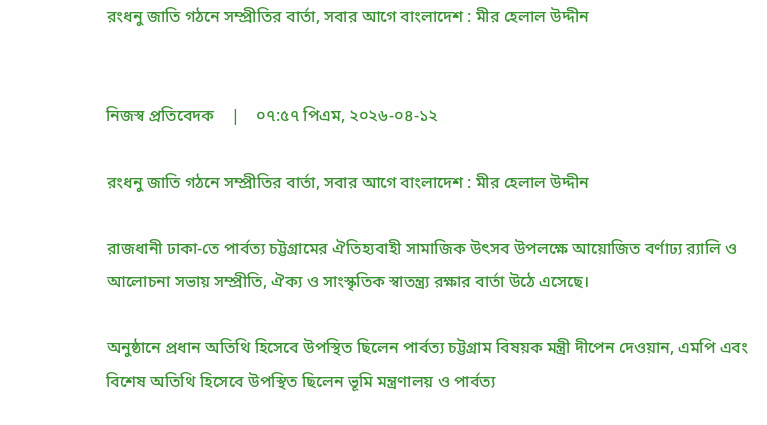রংধনু জাতি গঠনে সম্প্রীতির বার্তা, সবার আগে বাংলাদেশ : মীর হেলাল উদ্দীন


নিজস্ব প্রতিবেদক    |    ০৭:৫৭ পিএম, ২০২৬-০৪-১২

রংধনু জাতি গঠনে সম্প্রীতির বার্তা, সবার আগে বাংলাদেশ : মীর হেলাল উদ্দীন

রাজধানী ঢাকা-তে পার্বত্য চট্টগ্রামের ঐতিহ্যবাহী সামাজিক উৎসব উপলক্ষে আয়োজিত বর্ণাঢ্য র‍্যালি ও আলোচনা সভায় সম্প্রীতি, ঐক্য ও সাংস্কৃতিক স্বাতন্ত্র্য রক্ষার বার্তা উঠে এসেছে।

অনুষ্ঠানে প্রধান অতিথি হিসেবে উপস্থিত ছিলেন পার্বত্য চট্টগ্রাম বিষয়ক মন্ত্রী দীপেন দেওয়ান, এমপি এবং বিশেষ অতিথি হিসেবে উপস্থিত ছিলেন ভূমি মন্ত্রণালয় ও পার্বত্য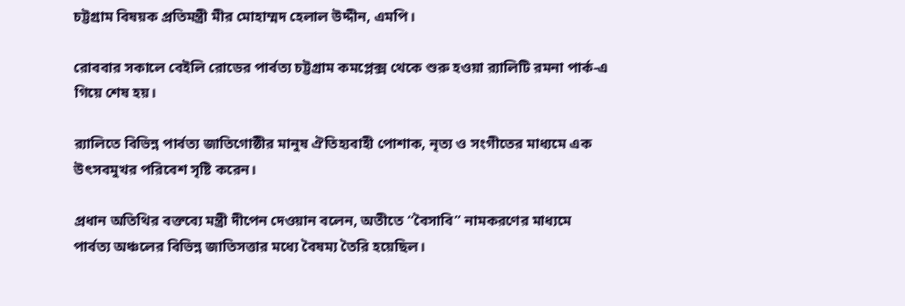চট্টগ্রাম বিষয়ক প্রতিমন্ত্রী মীর মোহাম্মদ হেলাল উদ্দীন, এমপি।

রোববার সকালে বেইলি রোডের পার্বত্য চট্টগ্রাম কমপ্লেক্স থেকে শুরু হওয়া র‍্যালিটি রমনা পার্ক-এ গিয়ে শেষ হয়।

র‍্যালিতে বিভিন্ন পার্বত্য জাতিগোষ্ঠীর মানুষ ঐতিহ্যবাহী পোশাক, নৃত্য ও সংগীতের মাধ্যমে এক উৎসবমুখর পরিবেশ সৃষ্টি করেন।

প্রধান অতিথির বক্তব্যে মন্ত্রী দীপেন দেওয়ান বলেন, অতীতে “বৈসাবি” নামকরণের মাধ্যমে পার্বত্য অঞ্চলের বিভিন্ন জাতিসত্তার মধ্যে বৈষম্য তৈরি হয়েছিল।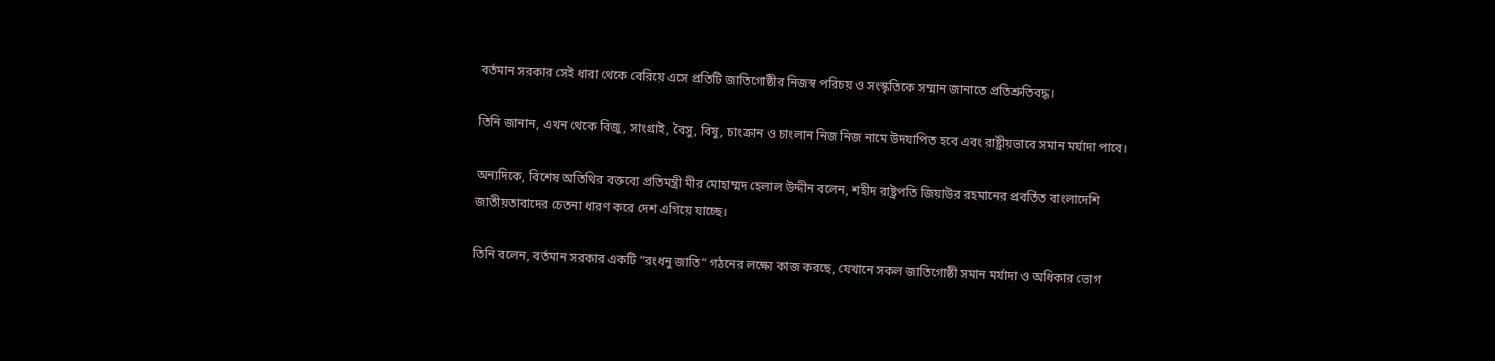বর্তমান সরকার সেই ধারা থেকে বেরিয়ে এসে প্রতিটি জাতিগোষ্ঠীর নিজস্ব পরিচয় ও সংস্কৃতিকে সম্মান জানাতে প্রতিশ্রুতিবদ্ধ।

তিনি জানান, এখন থেকে বিজু, সাংগ্রাই, বৈসু, বিষু, চাংক্রান ও চাংলান নিজ নিজ নামে উদযাপিত হবে এবং রাষ্ট্রীয়ভাবে সমান মর্যাদা পাবে।

অন্যদিকে, বিশেষ অতিথির বক্তব্যে প্রতিমন্ত্রী মীর মোহাম্মদ হেলাল উদ্দীন বলেন, শহীদ রাষ্ট্রপতি জিয়াউর রহমানের প্রবর্তিত বাংলাদেশি জাতীয়তাবাদের চেতনা ধারণ করে দেশ এগিয়ে যাচ্ছে।

তিনি বলেন, বর্তমান সরকার একটি “রংধনু জাতি” গঠনের লক্ষ্যে কাজ করছে, যেখানে সকল জাতিগোষ্ঠী সমান মর্যাদা ও অধিকার ভোগ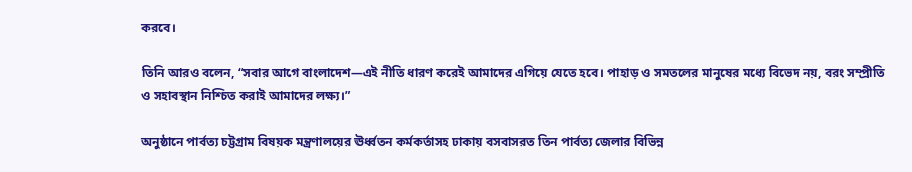করবে।

তিনি আরও বলেন, “সবার আগে বাংলাদেশ—এই নীতি ধারণ করেই আমাদের এগিয়ে যেতে হবে। পাহাড় ও সমতলের মানুষের মধ্যে বিভেদ নয়, বরং সম্প্রীতি ও সহাবস্থান নিশ্চিত করাই আমাদের লক্ষ্য।”

অনুষ্ঠানে পার্বত্য চট্টগ্রাম বিষয়ক মন্ত্রণালয়ের ঊর্ধ্বতন কর্মকর্তাসহ ঢাকায় বসবাসরত তিন পার্বত্য জেলার বিভিন্ন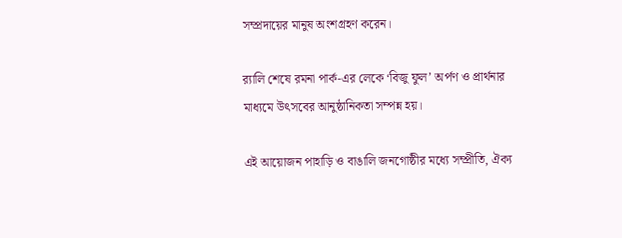সম্প্রদায়ের মানুষ অংশগ্রহণ করেন।

র‍্যালি শেষে রমনা পার্ক-এর লেকে ‘বিজু ফুল’ অর্পণ ও প্রার্থনার মাধ্যমে উৎসবের আনুষ্ঠানিকতা সম্পন্ন হয়।

এই আয়োজন পাহাড়ি ও বাঙালি জনগোষ্ঠীর মধ্যে সম্প্রীতি, ঐক্য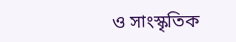ও সাংস্কৃতিক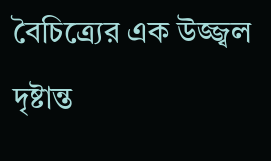বৈচিত্র্যের এক উজ্জ্বল দৃষ্টান্ত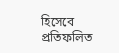হিসেবে প্রতিফলিত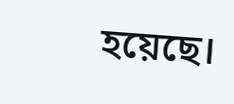হয়েছে।